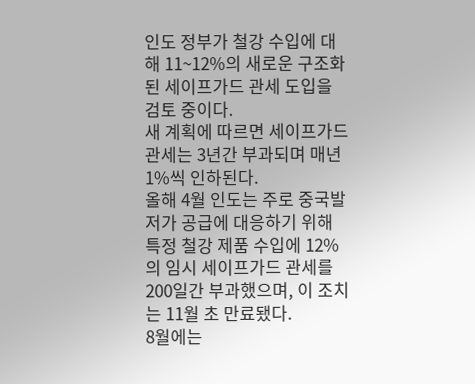인도 정부가 철강 수입에 대해 11~12%의 새로운 구조화된 세이프가드 관세 도입을 검토 중이다.
새 계획에 따르면 세이프가드 관세는 3년간 부과되며 매년 1%씩 인하된다.
올해 4월 인도는 주로 중국발 저가 공급에 대응하기 위해 특정 철강 제품 수입에 12%의 임시 세이프가드 관세를 200일간 부과했으며, 이 조치는 11월 초 만료됐다.
8월에는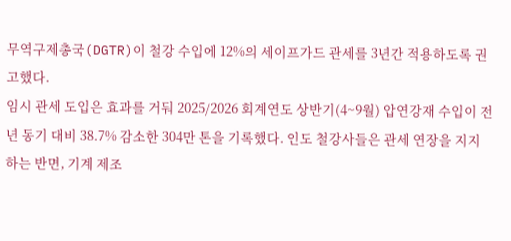무역구제총국(DGTR)이 철강 수입에 12%의 세이프가드 관세를 3년간 적용하도록 권고했다.
임시 관세 도입은 효과를 거둬 2025/2026 회계연도 상반기(4~9월) 압연강재 수입이 전년 동기 대비 38.7% 감소한 304만 톤을 기록했다. 인도 철강사들은 관세 연장을 지지하는 반면, 기계 제조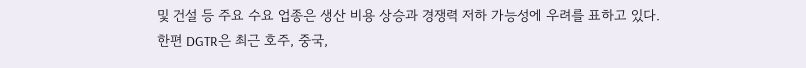및 건설 등 주요 수요 업종은 생산 비용 상승과 경쟁력 저하 가능성에 우려를 표하고 있다.
한편 DGTR은 최근 호주, 중국,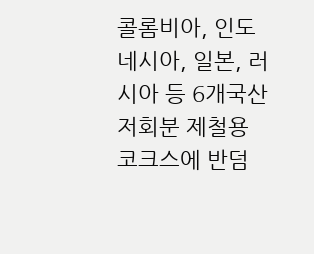콜롬비아, 인도네시아, 일본, 러시아 등 6개국산 저회분 제철용 코크스에 반덤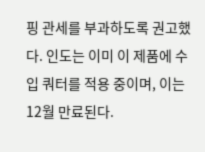핑 관세를 부과하도록 권고했다. 인도는 이미 이 제품에 수입 쿼터를 적용 중이며, 이는 12월 만료된다.